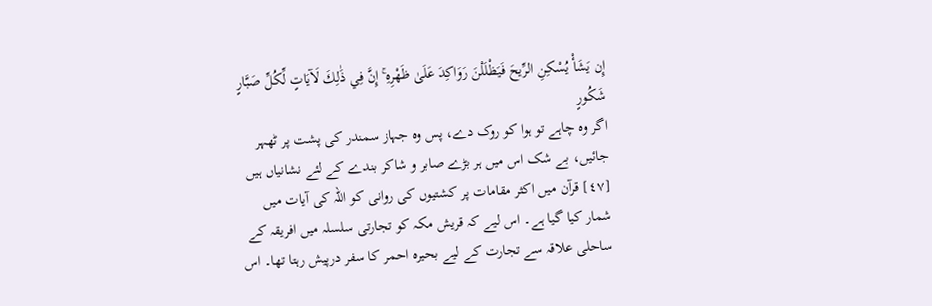إِن يَشَأْ يُسْكِنِ الرِّيحَ فَيَظْلَلْنَ رَوَاكِدَ عَلَىٰ ظَهْرِهِ ۚ إِنَّ فِي ذَٰلِكَ لَآيَاتٍ لِّكُلِّ صَبَّارٍ شَكُورٍ
اگر وہ چاہے تو ہوا کو روک دے، پس وہ جہاز سمندر کی پشت پر ٹھہر جائیں، بے شک اس میں ہر بڑے صابر و شاکر بندے کے لئے نشانیاں ہیں
[٤٧] قرآن میں اکثر مقامات پر کشتیوں کی روانی کو اللہ کی آیات میں شمار کیا گیا ہے۔ اس لیے کہ قریش مکہ کو تجارتی سلسلہ میں افریقہ کے ساحلی علاقہ سے تجارت کے لیے بحیرہ احمر کا سفر درپیش رہتا تھا۔ اس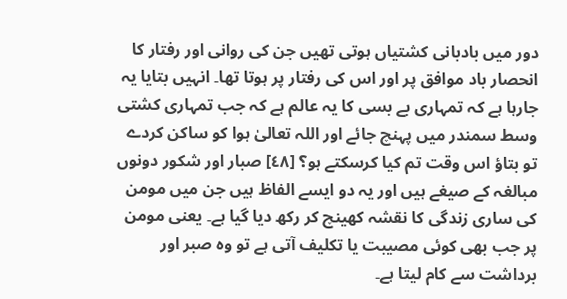دور میں بادبانی کشتیاں ہوتی تھیں جن کی روانی اور رفتار کا انحصار باد موافق پر اور اس کی رفتار پر ہوتا تھا۔ انہیں بتایا یہ جارہا ہے کہ تمہاری بے بسی کا یہ عالم ہے کہ جب تمہاری کشتی وسط سمندر میں پہنچ جائے اور اللہ تعالیٰ ہوا کو ساکن کردے تو بتاؤ اس وقت تم کیا کرسکتے ہو؟ [٤٨] صبار اور شکور دونوں مبالغہ کے صیغے ہیں اور یہ دو ایسے الفاظ ہیں جن میں مومن کی ساری زندگی کا نقشہ کھینچ کر رکھ دیا گیا ہے۔ یعنی مومن پر جب بھی کوئی مصیبت یا تکلیف آتی ہے تو وہ صبر اور برداشت سے کام لیتا ہے۔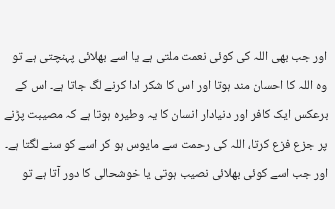اور جب بھی اللہ کی کوئی نعمت ملتی ہے یا اسے بھلائی پہنچتی ہے تو وہ اللہ کا احسان مند ہوتا اور اس کا شکر ادا کرنے لگ جاتا ہے۔ اس کے برعکس ایک کافر اور دنیادار انسان کا یہ وطیرہ ہوتا ہے کہ مصیبت پڑنے پر جزع فزع کرتا، اللہ کی رحمت سے مایوس ہو کر اسے کو سنے لگتا ہے۔ اور جب اسے کوئی بھلائی نصیب ہوتی یا خوشحالی کا دور آتا ہے تو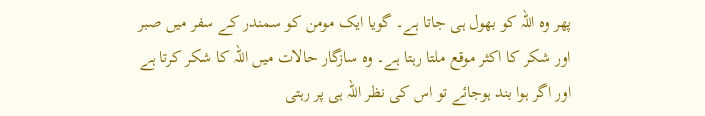پھر وہ اللہ کو بھول ہی جاتا ہے۔ گویا ایک مومن کو سمندر کے سفر میں صبر اور شکر کا اکثر موقع ملتا رہتا ہے۔ وہ سازگار حالات میں اللہ کا شکر کرتا ہے اور اگر ہوا بند ہوجائے تو اس کی نظر اللہ ہی پر رہتی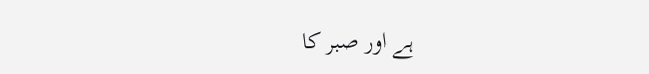ہے اور صبر کا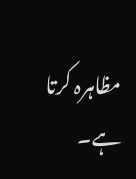مظاہرہ کرتا ہے۔